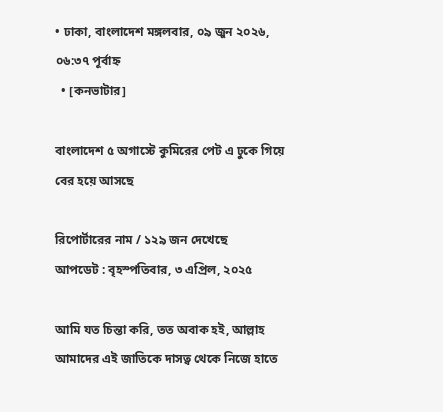• ঢাকা, বাংলাদেশ মঙ্গলবার, ০৯ জুন ২০২৬, ০৬:৩৭ পূর্বাহ্ন
  • [কনভাটার]

বাংলাদেশ ৫ অগাস্টে কুমিরের পেট এ ঢুকে গিয়ে বের হয়ে আসছে

রিপোর্টারের নাম / ১২৯ জন দেখেছে
আপডেট : বৃহস্পতিবার, ৩ এপ্রিল, ২০২৫

আমি যত চিন্তা করি, তত অবাক হই, আল্লাহ আমাদের এই জাতিকে দাসত্ব থেকে নিজে হাতে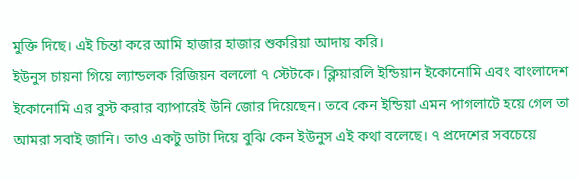মুক্তি দিছে। এই চিন্তা করে আমি হাজার হাজার শুকরিয়া আদায় করি।
ইউনুস চায়না গিয়ে ল্যান্ডলক রিজিয়ন বললো ৭ স্টেটকে। ক্লিয়ারলি ইন্ডিয়ান ইকোনোমি এবং বাংলাদেশ ইকোনোমি এর বুস্ট করার ব্যাপারেই উনি জোর দিয়েছেন। তবে কেন ইন্ডিয়া এমন পাগলাটে হয়ে গেল তা আমরা সবাই জানি। তাও একটু ডাটা দিয়ে বুঝি কেন ইউনুস এই কথা বলেছে। ৭ প্রদেশের সবচেয়ে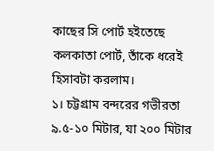কাছের সি পোর্ট হইতেছে কলকাতা পোর্ট, তাঁকে ধরেই হিসাবটা করলাম।
১। চট্টগ্রাম বন্দরের গভীরতা ৯.৫-১০ মিটার, যা ২০০ মিটার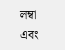লম্বা এবং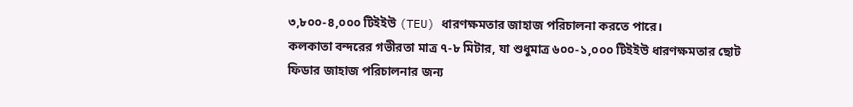৩,৮০০-৪,০০০ টিইইউ (TEU) ধারণক্ষমতার জাহাজ পরিচালনা করতে পারে।
কলকাতা বন্দরের গভীরতা মাত্র ৭-৮ মিটার, যা শুধুমাত্র ৬০০-১,০০০ টিইইউ ধারণক্ষমতার ছোট ফিডার জাহাজ পরিচালনার জন্য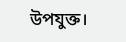উপযুক্ত।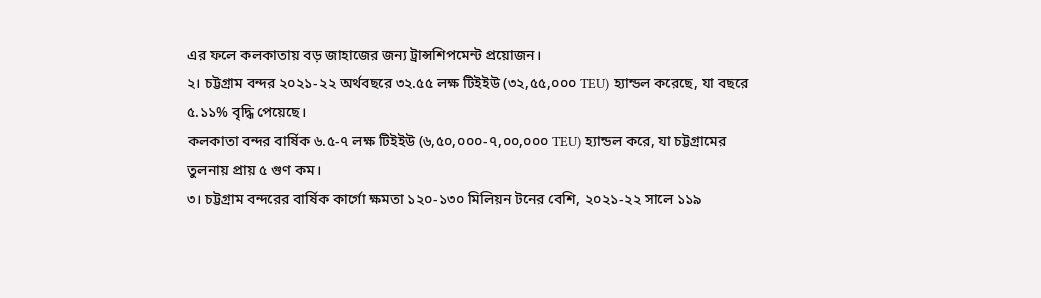এর ফলে কলকাতায় বড় জাহাজের জন্য ট্রান্সশিপমেন্ট প্রয়োজন।
২। চট্টগ্রাম বন্দর ২০২১-২২ অর্থবছরে ৩২.৫৫ লক্ষ টিইইউ (৩২,৫৫,০০০ TEU) হ্যান্ডল করেছে, যা বছরে ৫.১১% বৃদ্ধি পেয়েছে।
কলকাতা বন্দর বার্ষিক ৬.৫-৭ লক্ষ টিইইউ (৬,৫০,০০০-৭,০০,০০০ TEU) হ্যান্ডল করে, যা চট্টগ্রামের তুলনায় প্রায় ৫ গুণ কম।
৩। চট্টগ্রাম বন্দরের বার্ষিক কার্গো ক্ষমতা ১২০-১৩০ মিলিয়ন টনের বেশি, ২০২১-২২ সালে ১১৯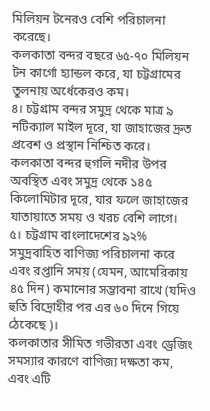মিলিয়ন টনেরও বেশি পরিচালনা করেছে।
কলকাতা বন্দর বছরে ৬৫-৭০ মিলিয়ন টন কার্গো হ্যান্ডল করে, যা চট্টগ্রামের তুলনায় অর্ধেকেরও কম।
৪। চট্টগ্রাম বন্দর সমুদ্র থেকে মাত্র ৯ নটিক্যাল মাইল দূরে, যা জাহাজের দ্রুত প্রবেশ ও প্রস্থান নিশ্চিত করে।
কলকাতা বন্দর হুগলি নদীর উপর অবস্থিত এবং সমুদ্র থেকে ১৪৫ কিলোমিটার দূরে, যার ফলে জাহাজের যাতায়াতে সময় ও খরচ বেশি লাগে।
৫। চট্টগ্রাম বাংলাদেশের ৯২% সমুদ্রবাহিত বাণিজ্য পরিচালনা করে এবং রপ্তানি সময় (যেমন, আমেরিকায় ৪৫ দিন) কমানোর সম্ভাবনা রাখে (যদিও হুতি বিদ্রোহীর পর এর ৬০ দিনে গিয়ে ঠেকেছে )।
কলকাতার সীমিত গভীরতা এবং ড্রেজিং সমস্যার কারণে বাণিজ্য দক্ষতা কম, এবং এটি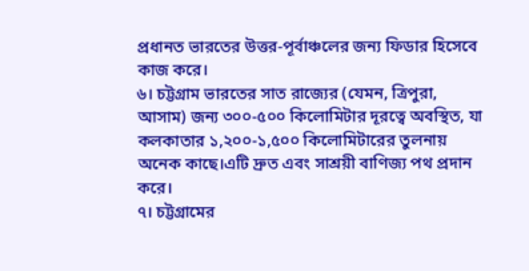প্রধানত ভারতের উত্তর-পূর্বাঞ্চলের জন্য ফিডার হিসেবে কাজ করে।
৬। চট্টগ্রাম ভারতের সাত রাজ্যের (যেমন, ত্রিপুরা, আসাম) জন্য ৩০০-৫০০ কিলোমিটার দূরত্বে অবস্থিত, যা
কলকাতার ১,২০০-১,৫০০ কিলোমিটারের তুলনায় অনেক কাছে।এটি দ্রুত এবং সাশ্রয়ী বাণিজ্য পথ প্রদান করে।
৭। চট্টগ্রামের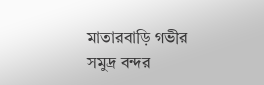মাতারবাড়ি গভীর সমুদ্র বন্দর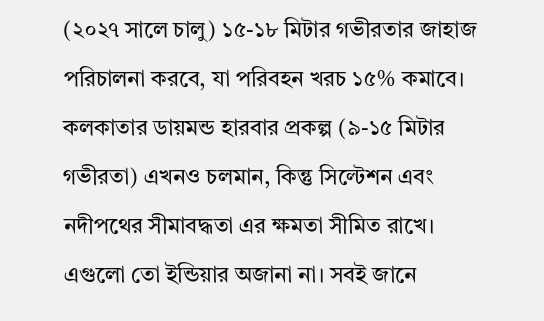(২০২৭ সালে চালু) ১৫-১৮ মিটার গভীরতার জাহাজ পরিচালনা করবে, যা পরিবহন খরচ ১৫% কমাবে।
কলকাতার ডায়মন্ড হারবার প্রকল্প (৯-১৫ মিটার গভীরতা) এখনও চলমান, কিন্তু সিল্টেশন এবং নদীপথের সীমাবদ্ধতা এর ক্ষমতা সীমিত রাখে।
এগুলো তো ইন্ডিয়ার অজানা না। সবই জানে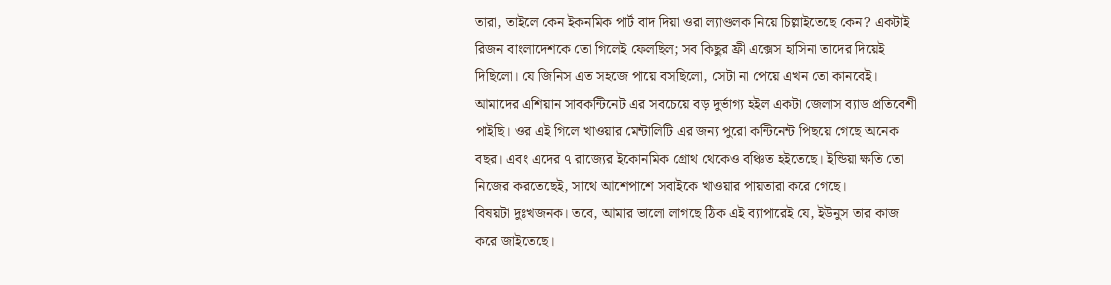তারা, তাইলে কেন ইকনমিক পার্ট বাদ দিয়া ওরা ল্যাণ্ডলক নিয়ে চিল্লাইতেছে কেন? একটাই রিজন বাংলাদেশকে তো গিলেই ফেলছিল; সব কিছুর ফ্রী এক্সেস হাসিনা তাদের দিয়েই দিছিলো। যে জিনিস এত সহজে পায়ে বসছিলো, সেটা না পেয়ে এখন তো কানবেই।
আমাদের এশিয়ান সাবকন্টিনেট এর সবচেয়ে বড় দুর্ভাগ্য হইল একটা জেলাস ব্যাড প্রতিবেশী পাইছি। ওর এই গিলে খাওয়ার মেন্টালিটি এর জন্য পুরো কন্টিনেন্ট পিছয়ে গেছে অনেক বছর। এবং এদের ৭ রাজ্যের ইকোনমিক গ্রোথ থেকেও বঞ্চিত হইতেছে। ইন্ডিয়া ক্ষতি তো নিজের করতেছেই, সাথে আশেপাশে সবাইকে খাওয়ার পায়তারা করে গেছে।
বিষয়টা দুঃখজনক। তবে, আমার ভালো লাগছে ঠিক এই ব্যাপারেই যে, ইউনুস তার কাজ করে জাইতেছে।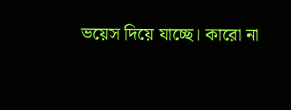ভয়েস দিয়ে যাচ্ছে। কারো না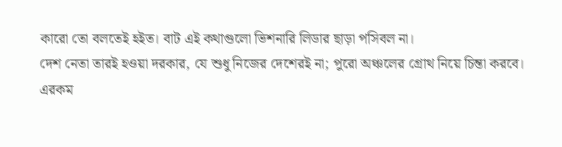কারো তো বলতেই হইত। বাট এই কথাগুলো ভিশনারি লিডার ছাড়া পসিবল না।
দেশ নেতা তারই হওয়া দরকার, যে শুধু নিজের দেশেরই না; পুরো অঞ্চলের গ্রোথ নিয়ে চিন্তা করবে। এরকম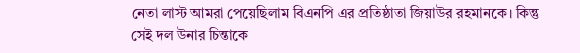নেতা লাস্ট আমরা পেয়েছিলাম বিএনপি এর প্রতিষ্ঠাতা জিয়াউর রহমানকে। কিন্তু সেই দল উনার চিন্তাকে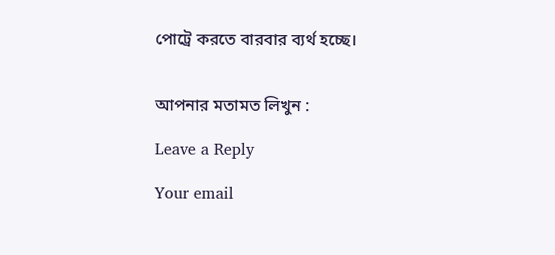পোট্রে করতে বারবার ব্যর্থ হচ্ছে।


আপনার মতামত লিখুন :

Leave a Reply

Your email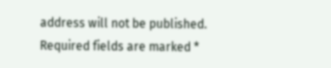address will not be published. Required fields are marked *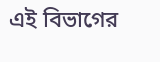এই বিভাগের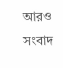আরও সংবাদ